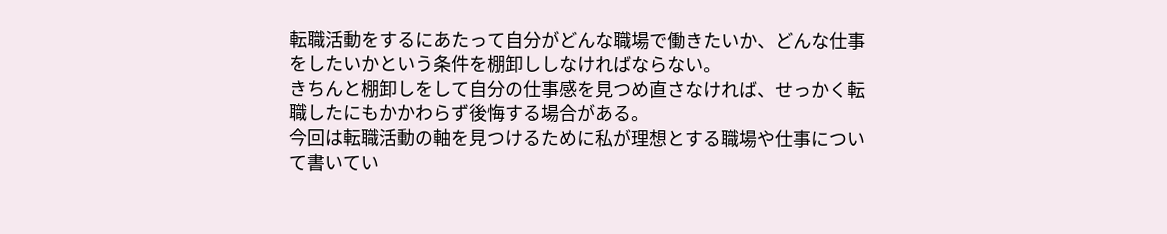転職活動をするにあたって自分がどんな職場で働きたいか、どんな仕事をしたいかという条件を棚卸ししなければならない。
きちんと棚卸しをして自分の仕事感を見つめ直さなければ、せっかく転職したにもかかわらず後悔する場合がある。
今回は転職活動の軸を見つけるために私が理想とする職場や仕事について書いてい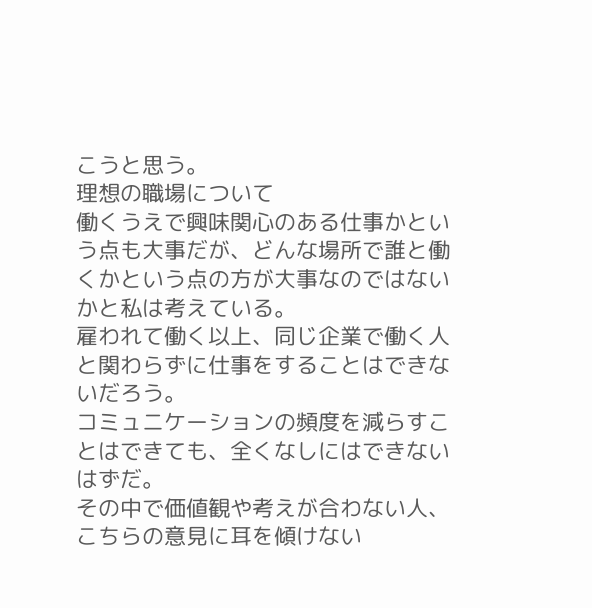こうと思う。
理想の職場について
働くうえで興味関心のある仕事かという点も大事だが、どんな場所で誰と働くかという点の方が大事なのではないかと私は考えている。
雇われて働く以上、同じ企業で働く人と関わらずに仕事をすることはできないだろう。
コミュニケーションの頻度を減らすことはできても、全くなしにはできないはずだ。
その中で価値観や考えが合わない人、こちらの意見に耳を傾けない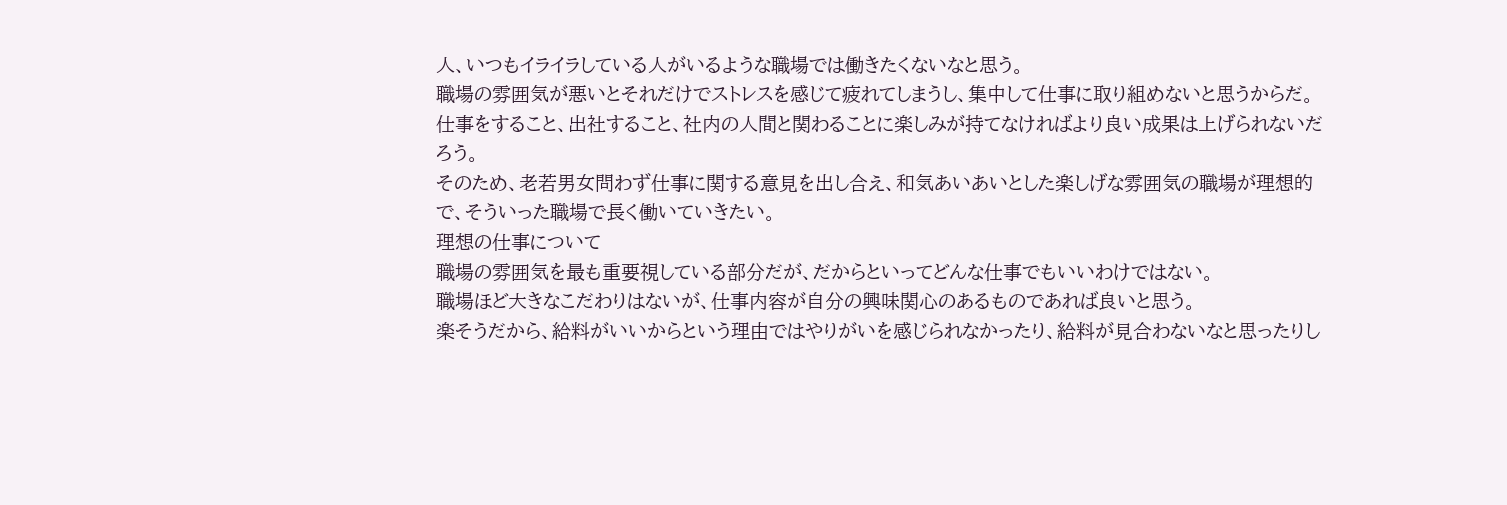人、いつもイライラしている人がいるような職場では働きたくないなと思う。
職場の雰囲気が悪いとそれだけでストレスを感じて疲れてしまうし、集中して仕事に取り組めないと思うからだ。
仕事をすること、出社すること、社内の人間と関わることに楽しみが持てなければより良い成果は上げられないだろう。
そのため、老若男女問わず仕事に関する意見を出し合え、和気あいあいとした楽しげな雰囲気の職場が理想的で、そういった職場で長く働いていきたい。
理想の仕事について
職場の雰囲気を最も重要視している部分だが、だからといってどんな仕事でもいいわけではない。
職場ほど大きなこだわりはないが、仕事内容が自分の興味関心のあるものであれば良いと思う。
楽そうだから、給料がいいからという理由ではやりがいを感じられなかったり、給料が見合わないなと思ったりし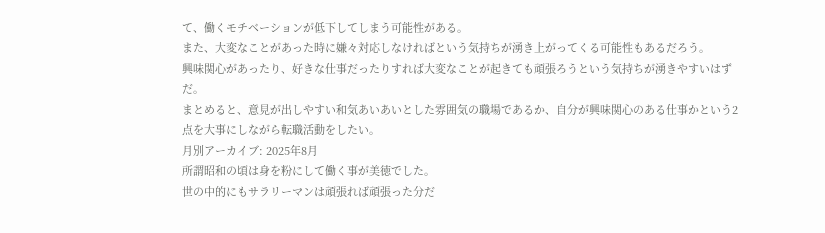て、働くモチベーションが低下してしまう可能性がある。
また、大変なことがあった時に嫌々対応しなければという気持ちが湧き上がってくる可能性もあるだろう。
興味関心があったり、好きな仕事だったりすれば大変なことが起きても頑張ろうという気持ちが湧きやすいはずだ。
まとめると、意見が出しやすい和気あいあいとした雰囲気の職場であるか、自分が興味関心のある仕事かという2点を大事にしながら転職活動をしたい。
月別アーカイブ: 2025年8月
所謂昭和の頃は身を粉にして働く事が美徳でした。
世の中的にもサラリーマンは頑張れば頑張った分だ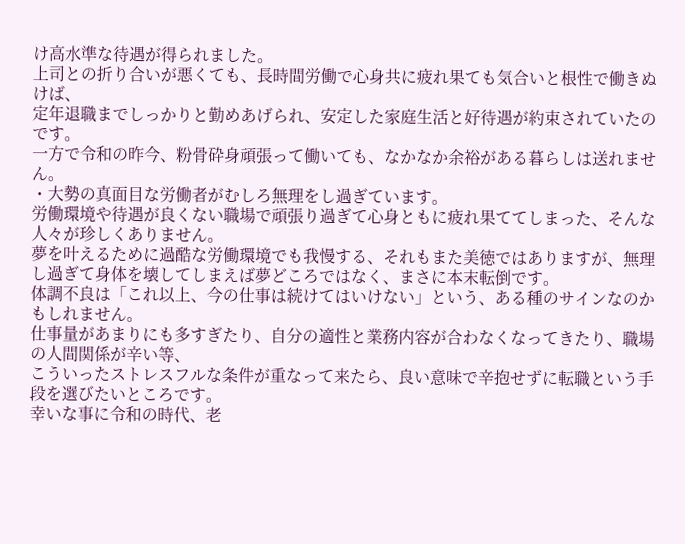け高水準な待遇が得られました。
上司との折り合いが悪くても、長時間労働で心身共に疲れ果ても気合いと根性で働きぬけば、
定年退職までしっかりと勤めあげられ、安定した家庭生活と好待遇が約束されていたのです。
一方で令和の昨今、粉骨砕身頑張って働いても、なかなか余裕がある暮らしは送れません。
・大勢の真面目な労働者がむしろ無理をし過ぎています。
労働環境や待遇が良くない職場で頑張り過ぎて心身ともに疲れ果ててしまった、そんな人々が珍しくありません。
夢を叶えるために過酷な労働環境でも我慢する、それもまた美徳ではありますが、無理し過ぎて身体を壊してしまえば夢どころではなく、まさに本末転倒です。
体調不良は「これ以上、今の仕事は続けてはいけない」という、ある種のサインなのかもしれません。
仕事量があまりにも多すぎたり、自分の適性と業務内容が合わなくなってきたり、職場の人間関係が辛い等、
こういったストレスフルな条件が重なって来たら、良い意味で辛抱せずに転職という手段を選びたいところです。
幸いな事に令和の時代、老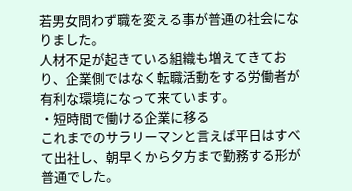若男女問わず職を変える事が普通の社会になりました。
人材不足が起きている組織も増えてきており、企業側ではなく転職活動をする労働者が有利な環境になって来ています。
・短時間で働ける企業に移る
これまでのサラリーマンと言えば平日はすべて出社し、朝早くから夕方まで勤務する形が普通でした。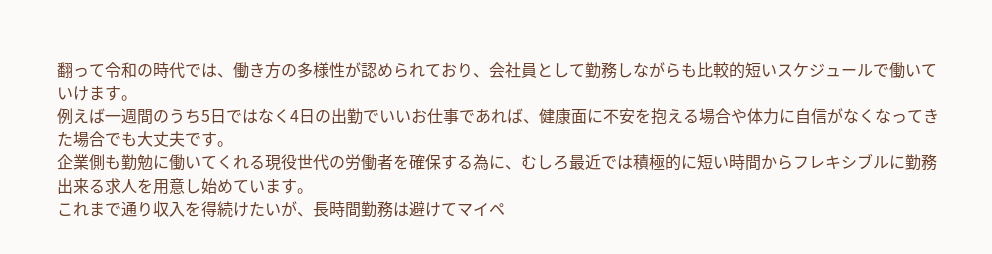翻って令和の時代では、働き方の多様性が認められており、会社員として勤務しながらも比較的短いスケジュールで働いていけます。
例えば一週間のうち5日ではなく4日の出勤でいいお仕事であれば、健康面に不安を抱える場合や体力に自信がなくなってきた場合でも大丈夫です。
企業側も勤勉に働いてくれる現役世代の労働者を確保する為に、むしろ最近では積極的に短い時間からフレキシブルに勤務出来る求人を用意し始めています。
これまで通り収入を得続けたいが、長時間勤務は避けてマイペ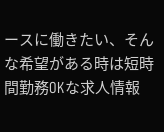ースに働きたい、そんな希望がある時は短時間勤務OKな求人情報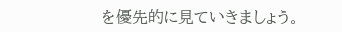を優先的に見ていきましょう。